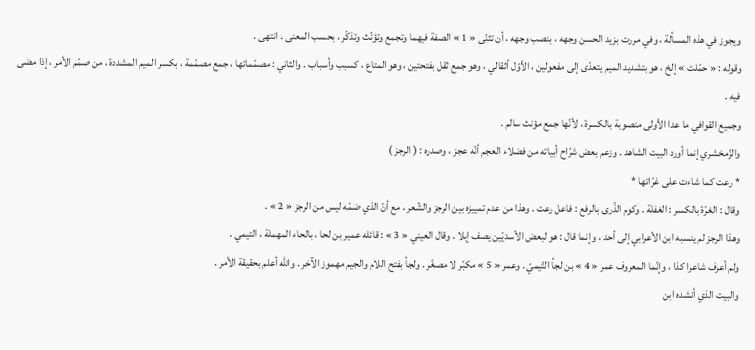ويجوز في هذه المسألة ، وفي مررت بزيد الحسن وجهه ، بنصب وجهه ، أن تثنّى « 1 » الصفة فيهما وتجمع وتؤنّث وتذكّر ، بحسب المعنى . انتهى .
وقوله : « حمّلت » إلخ ، هو بتشديد الميم يتعدّى إلى مفعولين ، الأوّل أثقالي ، وهو جمع ثقل بفتحتين ، وهو المتاع ، كسبب وأسباب . والثاني : مصمّماتها ، جمع مصمّمة ، بكسر الميم المشددة ، من صمّم الأمر ، إذا مضى فيه .
وجميع القوافي ما عدا الأولى منصوبة بالكسرة ، لأنّها جمع مؤنث سالم .
والزّمخشري إنما أورد البيت الشاهد . وزعم بعض شرّاح أبياته من فضلاء العجم أنّه عجز ، وصدره : ( الرجز )
* رعت كما شاءت على غرّاتها *
وقال : الغرّة بالكسر : الغفلة . وكوم الذّرى بالرفع : فاعل رعت . وهذا من عدم تمييزه بين الرجز والشّعر ، مع أنّ الذي ضمّه ليس من الرجز « 2 » .
وهذا الرجز لم ينسبه ابن الأعرابي إلى أحد ، وإنما قال : هو لبعض الأسديّين يصف إبلا . وقال العيني « 3 » : قائله عمير بن لحا ، بالحاء المهملة ، التيمي .
ولم أعرف شاعرا كذا ، وإنّما المعروف عمر « 4 » بن لجأ التّيميّ . وعمر « 5 » مكبّر لا مصغّر . ولجأ بفتح اللام والجيم مهموز الآخر . واللّه أعلم بحقيقة الأمر .
والبيت الذي أنشده ابن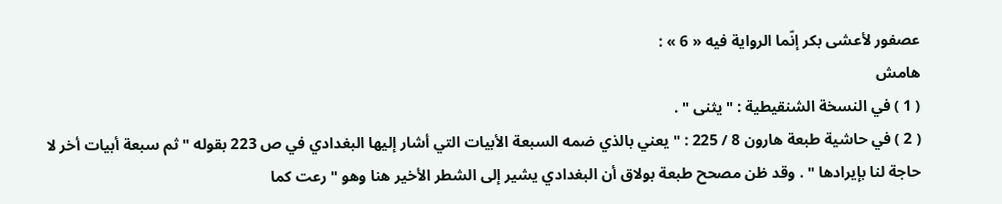عصفور لأعشى بكر إنّما الرواية فيه « 6 » :
هامش
( 1 ) في النسخة الشنقيطية : " يثنى " .
( 2 ) في حاشية طبعة هارون 8 / 225 : " يعني بالذي ضمه السبعة الأبيات التي أشار إليها البغدادي في ص 223 بقوله " ثم سبعة أبيات أخر لا حاجة لنا بإيرادها " . وقد ظن مصحح طبعة بولاق أن البغدادي يشير إلى الشطر الأخير هنا وهو " رعت كما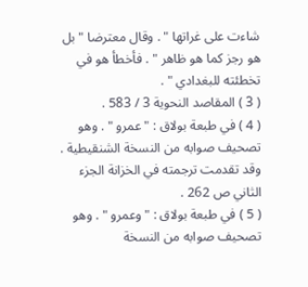شاءت على غراتها " . وقال معترضا " بل هو رجز كما هو ظاهر " . فأخطأ هو في تخطئته للبغدادي " .
( 3 ) المقاصد النحوية 3 / 583 .
( 4 ) في طبعة بولاق : " عمرو " . وهو تصحيف صوابه من النسخة الشنقيطية . وقد تقدمت ترجمته في الخزانة الجزء الثاني ص 262 .
( 5 ) في طبعة بولاق : " وعمرو " . وهو تصحيف صوابه من النسخة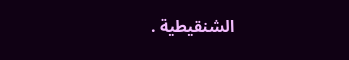الشنقيطية .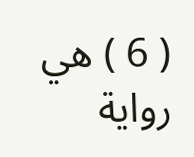( 6 ) هي رواية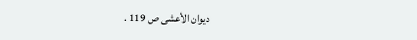ديوان الأعشى ص 119 .